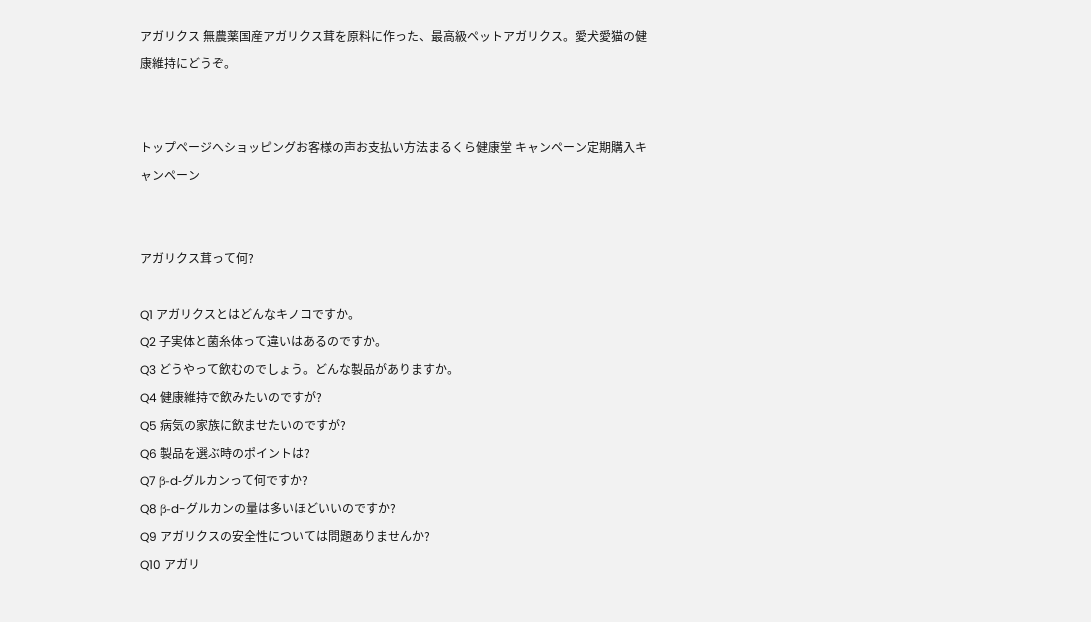アガリクス 無農薬国産アガリクス茸を原料に作った、最高級ペットアガリクス。愛犬愛猫の健康維持にどうぞ。


トップページへショッピングお客様の声お支払い方法まるくら健康堂 キャンペーン定期購入キャンペーン


アガリクス茸って何?

Q1 アガリクスとはどんなキノコですか。
Q2 子実体と菌糸体って違いはあるのですか。
Q3 どうやって飲むのでしょう。どんな製品がありますか。
Q4 健康維持で飲みたいのですが?
Q5 病気の家族に飲ませたいのですが?
Q6 製品を選ぶ時のポイントは?
Q7 β‐d‐グルカンって何ですか?
Q8 β-d-グルカンの量は多いほどいいのですか?
Q9 アガリクスの安全性については問題ありませんか?
Q10 アガリ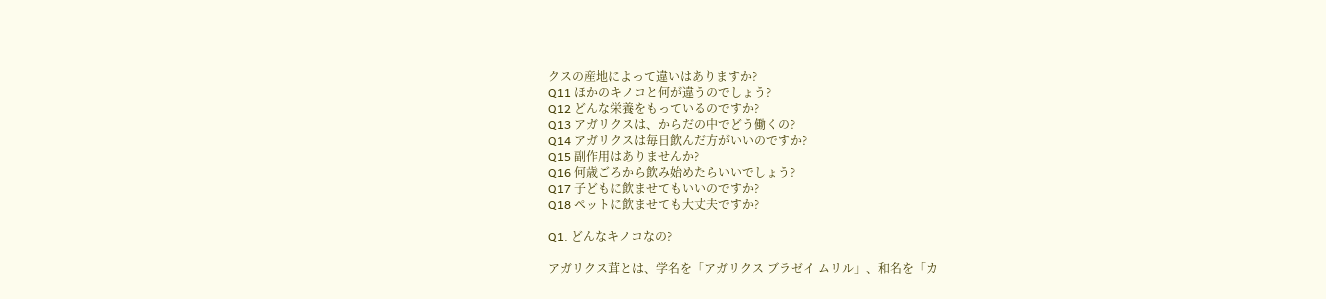クスの産地によって違いはありますか?
Q11 ほかのキノコと何が違うのでしょう?
Q12 どんな栄養をもっているのですか?
Q13 アガリクスは、からだの中でどう働くの?
Q14 アガリクスは毎日飲んだ方がいいのですか?
Q15 副作用はありませんか?
Q16 何歳ごろから飲み始めたらいいでしょう?
Q17 子どもに飲ませてもいいのですか?
Q18 ペットに飲ませても大丈夫ですか?

Q1. どんなキノコなの?

アガリクス茸とは、学名を「アガリクス ブラゼイ ムリル」、和名を「カ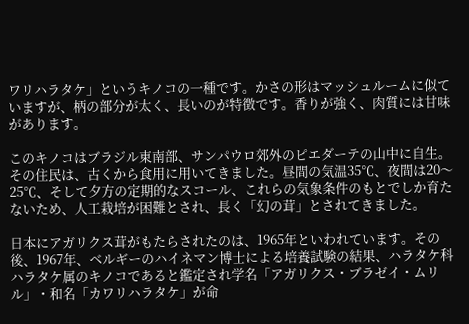ワリハラタケ」というキノコの一種です。かさの形はマッシュルームに似ていますが、柄の部分が太く、長いのが特徴です。香りが強く、肉質には甘味があります。

このキノコはブラジル東南部、サンパウロ郊外のピエダーテの山中に自生。その住民は、古くから食用に用いてきました。昼間の気温35℃、夜間は20〜25℃、そして夕方の定期的なスコール、これらの気象条件のもとでしか育たないため、人工栽培が困難とされ、長く「幻の茸」とされてきました。

日本にアガリクス茸がもたらされたのは、1965年といわれています。その後、1967年、ベルギーのハイネマン博士による培養試験の結果、ハラタケ科ハラタケ属のキノコであると鑑定され学名「アガリクス・ブラゼイ・ムリル」・和名「カワリハラタケ」が命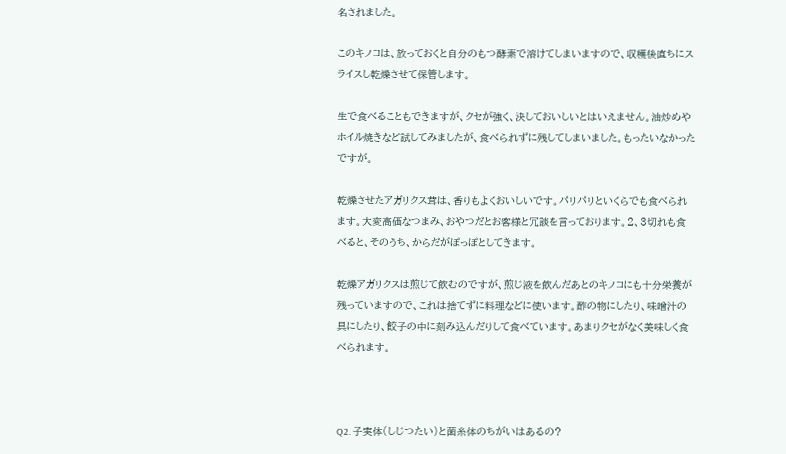名されました。

このキノコは、放っておくと自分のもつ酵素で溶けてしまいますので、収穫後直ちにスライスし乾燥させて保管します。

生で食べることもできますが、クセが強く、決しておいしいとはいえません。油炒めやホイル焼きなど試してみましたが、食べられずに残してしまいました。もったいなかったですが。

乾燥させたアガリクス茸は、香りもよくおいしいです。パリパリといくらでも食べられます。大変高価なつまみ、おやつだとお客様と冗談を言っております。2、3切れも食べると、そのうち、からだがぽっぽとしてきます。

乾燥アガリクスは煎じて飲むのですが、煎じ液を飲んだあとのキノコにも十分栄養が残っていますので、これは捨てずに料理などに使います。酢の物にしたり、味噌汁の具にしたり、餃子の中に刻み込んだりして食べています。あまりクセがなく美味しく食べられます。



Q2. 子実体(しじつたい)と菌糸体のちがいはあるの?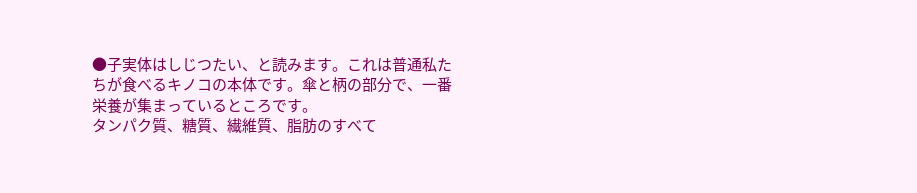●子実体はしじつたい、と読みます。これは普通私たちが食べるキノコの本体です。傘と柄の部分で、一番栄養が集まっているところです。
タンパク質、糖質、繊維質、脂肪のすべて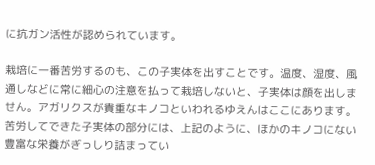に抗ガン活性が認められています。

栽培に一番苦労するのも、この子実体を出すことです。温度、湿度、風通しなどに常に細心の注意を払って栽培しないと、子実体は顔を出しません。アガリクスが貴重なキノコといわれるゆえんはここにあります。苦労してできた子実体の部分には、上記のように、ほかのキノコにない豊富な栄養がぎっしり詰まってい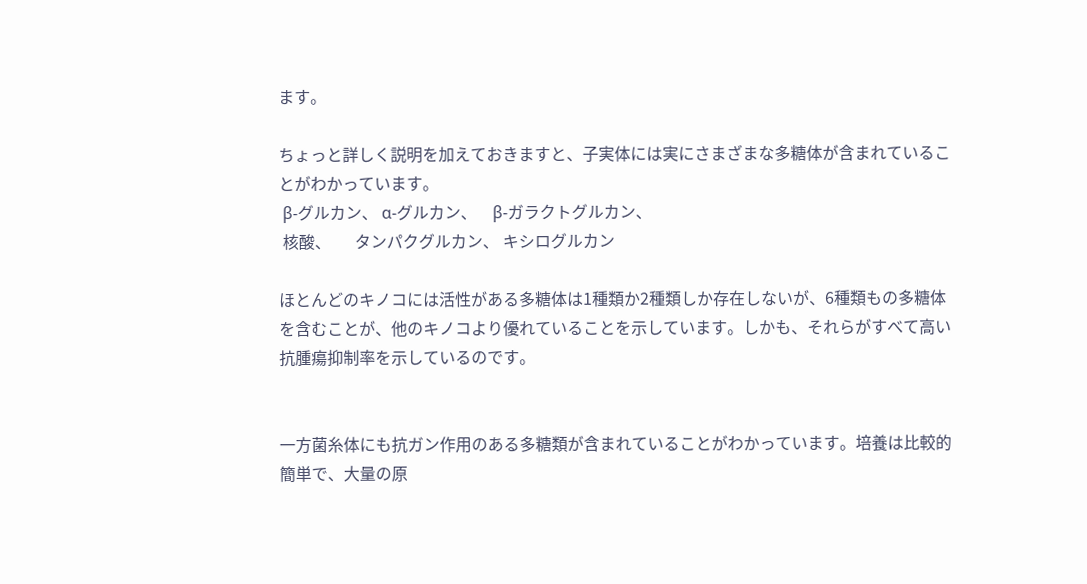ます。

ちょっと詳しく説明を加えておきますと、子実体には実にさまざまな多糖体が含まれていることがわかっています。
 β-グルカン、 α-グルカン、    β-ガラクトグルカン、
 核酸、      タンパクグルカン、 キシログルカン

ほとんどのキノコには活性がある多糖体は1種類か2種類しか存在しないが、6種類もの多糖体を含むことが、他のキノコより優れていることを示しています。しかも、それらがすべて高い抗腫瘍抑制率を示しているのです。


一方菌糸体にも抗ガン作用のある多糖類が含まれていることがわかっています。培養は比較的簡単で、大量の原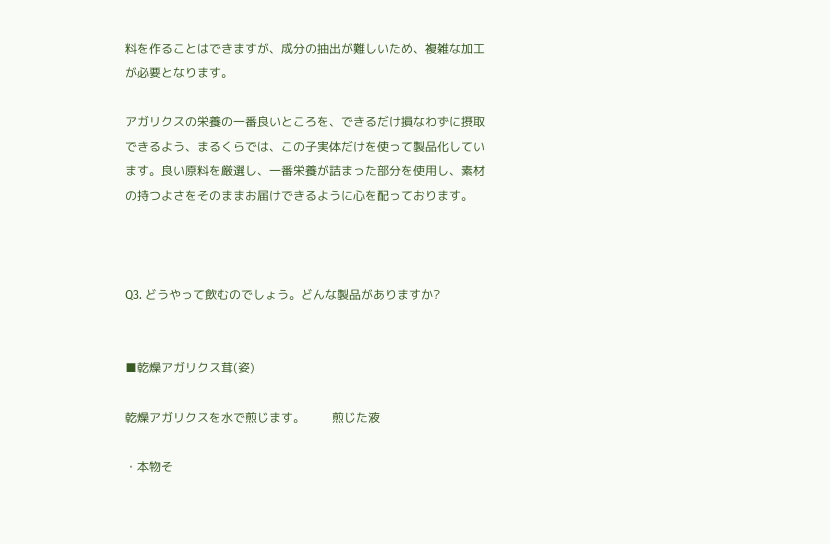料を作ることはできますが、成分の抽出が難しいため、複雑な加工が必要となります。

アガリクスの栄養の一番良いところを、できるだけ損なわずに摂取できるよう、まるくらでは、この子実体だけを使って製品化しています。良い原料を厳選し、一番栄養が詰まった部分を使用し、素材の持つよさをそのままお届けできるように心を配っております。



Q3. どうやって飲むのでしょう。どんな製品がありますか?


■乾燥アガリクス茸(姿)

乾燥アガリクスを水で煎じます。         煎じた液

・本物そ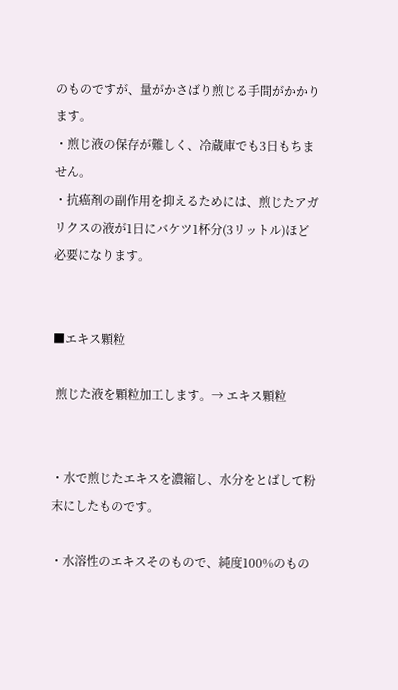のものですが、量がかさばり煎じる手間がかかります。
・煎じ液の保存が難しく、冷蔵庫でも3日もちません。
・抗癌剤の副作用を抑えるためには、煎じたアガリクスの液が1日にバケツ1杯分(3リットル)ほど必要になります。


■エキス顆粒

 煎じた液を顆粒加工します。→ エキス顆粒


・水で煎じたエキスを濃縮し、水分をとばして粉末にしたものです。

・水溶性のエキスそのもので、純度100%のもの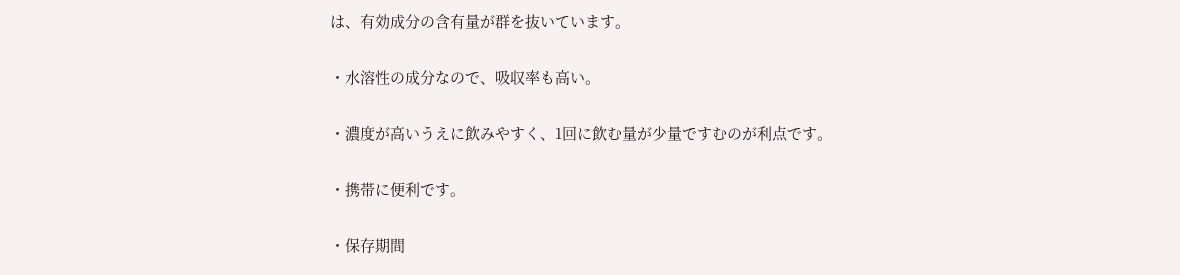は、有効成分の含有量が群を抜いています。

・水溶性の成分なので、吸収率も高い。

・濃度が高いうえに飲みやすく、1回に飲む量が少量ですむのが利点です。

・携帯に便利です。

・保存期間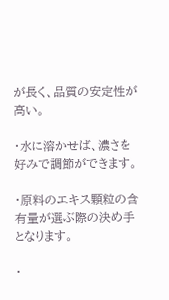が長く、品質の安定性が高い。

・水に溶かせば、濃さを好みで調節ができます。

・原料のエキス顆粒の含有量が選ぶ際の決め手となります。

・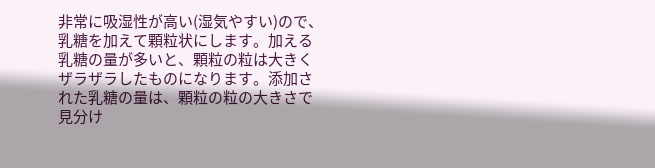非常に吸湿性が高い(湿気やすい)ので、乳糖を加えて顆粒状にします。加える乳糖の量が多いと、顆粒の粒は大きくザラザラしたものになります。添加された乳糖の量は、顆粒の粒の大きさで見分け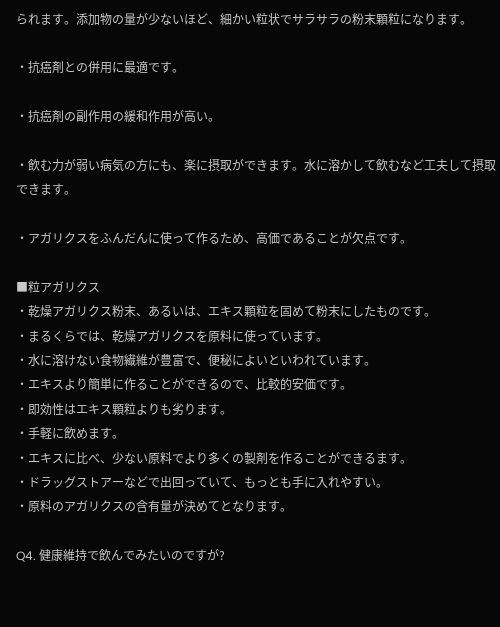られます。添加物の量が少ないほど、細かい粒状でサラサラの粉末顆粒になります。

・抗癌剤との併用に最適です。

・抗癌剤の副作用の緩和作用が高い。

・飲む力が弱い病気の方にも、楽に摂取ができます。水に溶かして飲むなど工夫して摂取できます。

・アガリクスをふんだんに使って作るため、高価であることが欠点です。

■粒アガリクス
・乾燥アガリクス粉末、あるいは、エキス顆粒を固めて粉末にしたものです。
・まるくらでは、乾燥アガリクスを原料に使っています。
・水に溶けない食物繊維が豊富で、便秘によいといわれています。
・エキスより簡単に作ることができるので、比較的安価です。
・即効性はエキス顆粒よりも劣ります。
・手軽に飲めます。
・エキスに比べ、少ない原料でより多くの製剤を作ることができるます。
・ドラッグストアーなどで出回っていて、もっとも手に入れやすい。
・原料のアガリクスの含有量が決めてとなります。

Q4. 健康維持で飲んでみたいのですが?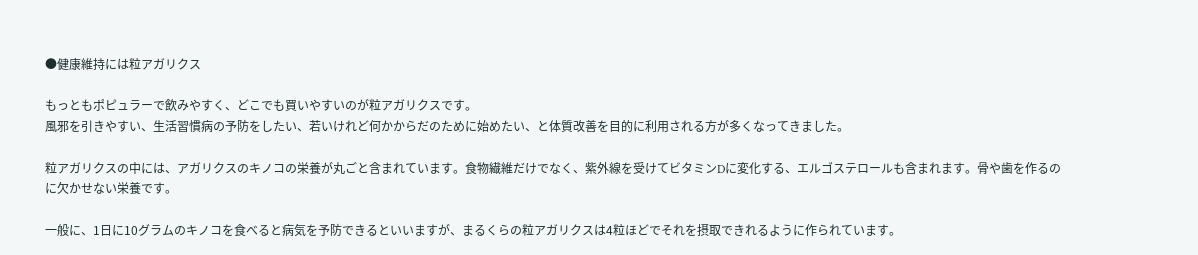●健康維持には粒アガリクス

もっともポピュラーで飲みやすく、どこでも買いやすいのが粒アガリクスです。
風邪を引きやすい、生活習慣病の予防をしたい、若いけれど何かからだのために始めたい、と体質改善を目的に利用される方が多くなってきました。

粒アガリクスの中には、アガリクスのキノコの栄養が丸ごと含まれています。食物繊維だけでなく、紫外線を受けてビタミンDに変化する、エルゴステロールも含まれます。骨や歯を作るのに欠かせない栄養です。

一般に、1日に10グラムのキノコを食べると病気を予防できるといいますが、まるくらの粒アガリクスは4粒ほどでそれを摂取できれるように作られています。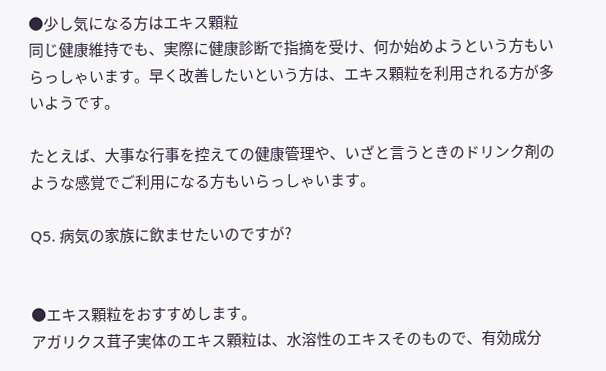●少し気になる方はエキス顆粒
同じ健康維持でも、実際に健康診断で指摘を受け、何か始めようという方もいらっしゃいます。早く改善したいという方は、エキス顆粒を利用される方が多いようです。

たとえば、大事な行事を控えての健康管理や、いざと言うときのドリンク剤のような感覚でご利用になる方もいらっしゃいます。

Q5. 病気の家族に飲ませたいのですが?


●エキス顆粒をおすすめします。
アガリクス茸子実体のエキス顆粒は、水溶性のエキスそのもので、有効成分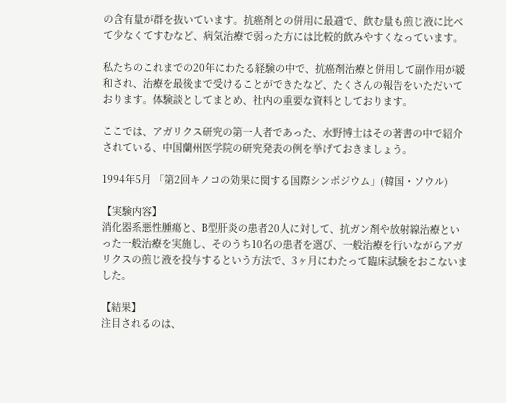の含有量が群を抜いています。抗癌剤との併用に最適で、飲む量も煎じ液に比べて少なくてすむなど、病気治療で弱った方には比較的飲みやすくなっています。

私たちのこれまでの20年にわたる経験の中で、抗癌剤治療と併用して副作用が緩和され、治療を最後まで受けることができたなど、たくさんの報告をいただいております。体験談としてまとめ、社内の重要な資料としております。

ここでは、アガリクス研究の第一人者であった、水野博士はその著書の中で紹介されている、中国蘭州医学院の研究発表の例を挙げておきましょう。

1994年5月 「第2回キノコの効果に関する国際シンポジウム」(韓国・ソウル)

【実験内容】
消化器系悪性腫瘍と、B型肝炎の患者20人に対して、抗ガン剤や放射線治療といった一般治療を実施し、そのうち10名の患者を選び、一般治療を行いながらアガリクスの煎じ液を投与するという方法で、3ヶ月にわたって臨床試験をおこないました。

【結果】
注目されるのは、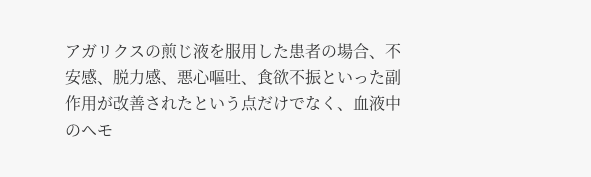アガリクスの煎じ液を服用した患者の場合、不安感、脱力感、悪心嘔吐、食欲不振といった副作用が改善されたという点だけでなく、血液中のヘモ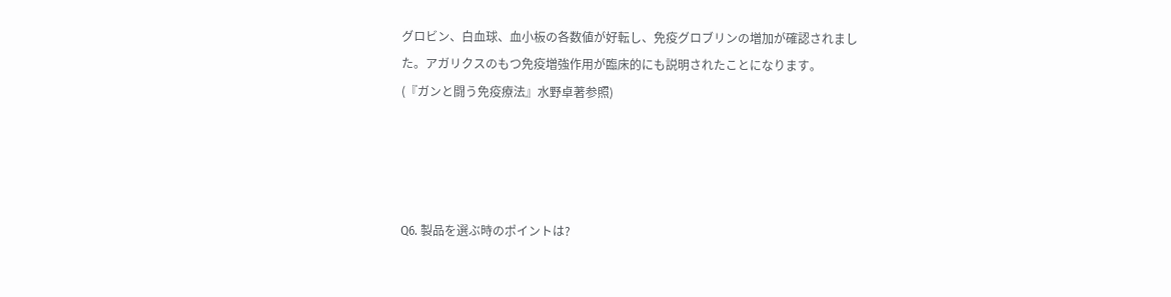グロビン、白血球、血小板の各数値が好転し、免疫グロブリンの増加が確認されました。アガリクスのもつ免疫増強作用が臨床的にも説明されたことになります。
(『ガンと闘う免疫療法』水野卓著参照)




Q6. 製品を選ぶ時のポイントは?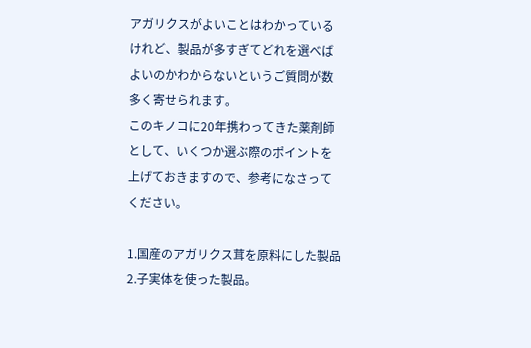アガリクスがよいことはわかっているけれど、製品が多すぎてどれを選べばよいのかわからないというご質問が数多く寄せられます。
このキノコに20年携わってきた薬剤師として、いくつか選ぶ際のポイントを上げておきますので、参考になさってください。

1.国産のアガリクス茸を原料にした製品
2.子実体を使った製品。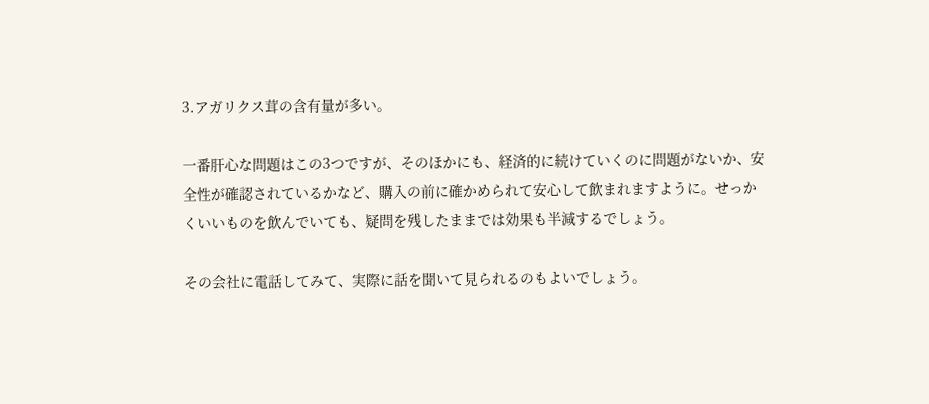3.アガリクス茸の含有量が多い。

一番肝心な問題はこの3つですが、そのほかにも、経済的に続けていくのに問題がないか、安全性が確認されているかなど、購入の前に確かめられて安心して飲まれますように。せっかくいいものを飲んでいても、疑問を残したままでは効果も半減するでしょう。

その会社に電話してみて、実際に話を聞いて見られるのもよいでしょう。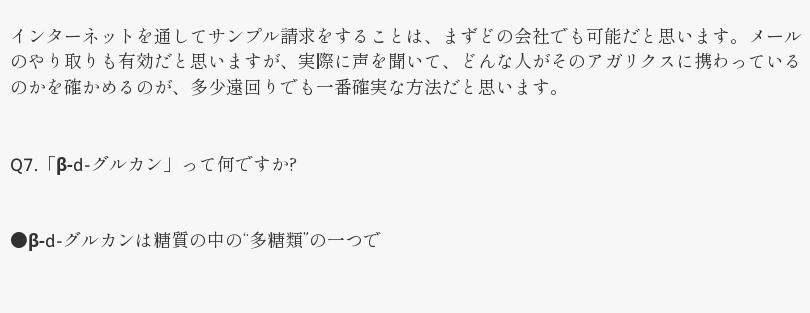インターネットを通してサンプル請求をすることは、まずどの会社でも可能だと思います。メールのやり取りも有効だと思いますが、実際に声を聞いて、どんな人がそのアガリクスに携わっているのかを確かめるのが、多少遠回りでも一番確実な方法だと思います。


Q7.「β‐d-グルカン」って何ですか?


●β-d-グルカンは糖質の中の“多糖類”の一つで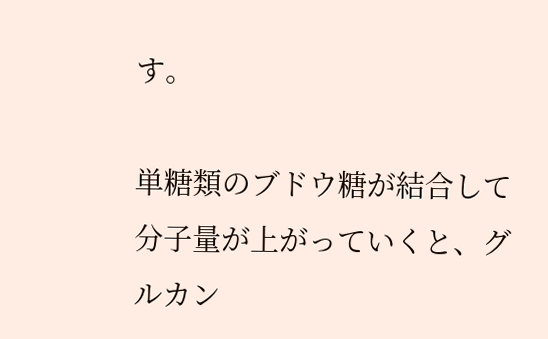す。

単糖類のブドウ糖が結合して分子量が上がっていくと、グルカン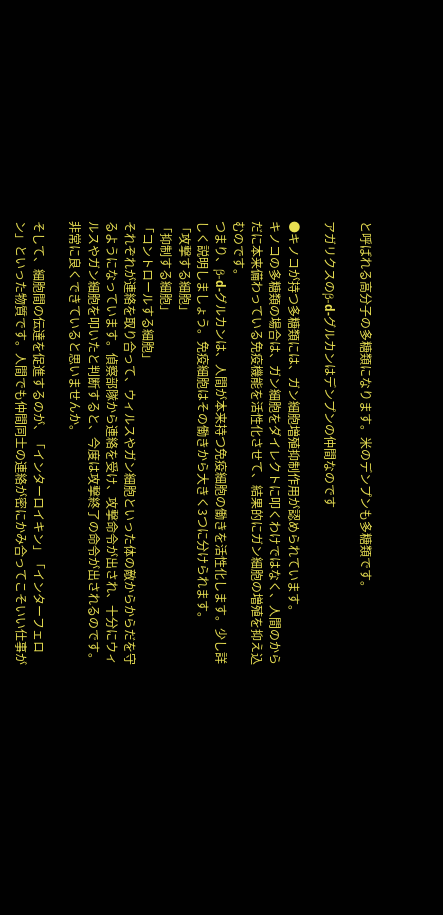と呼ばれる高分子の多糖類になります。米のデンプンも多糖類です。

アガリクスのβ-d-グルカンはデンプンの仲間なのです

●キノコが持つ多糖類には、ガン細胞増殖抑制作用が認められています。
キノコの多糖類の場合は、ガン細胞をダイレクトに叩くわけではなく、人間のからだに本来備わっている免疫機能を活性化させて、結果的にガン細胞の増殖を抑え込むのです。
つまり、β-d-グルカンは、人間が本来持つ免疫細胞の働きを活性化します。少し詳しく説明しましょう。免疫細胞はその働きから大きく3つに分けられます。
「攻撃する細胞」
「抑制する細胞」
「コントロールする細胞」
それぞれが連絡を取り合って、ウィルスやガン細胞といった体の敵からからだを守るようになっています。偵察部隊から連絡を受け、攻撃命令が出され、十分にウィルスやガン細胞を叩いたと判断すると、今度は攻撃終了の命令が出されるのです。非常に良くできていると思いませんか。

そして、細胞間の伝達を促進するのが、「インターロイキン」「インターフェロン」といった物質です。人間でも仲間同士の連絡が密にかみ合ってこそいい仕事が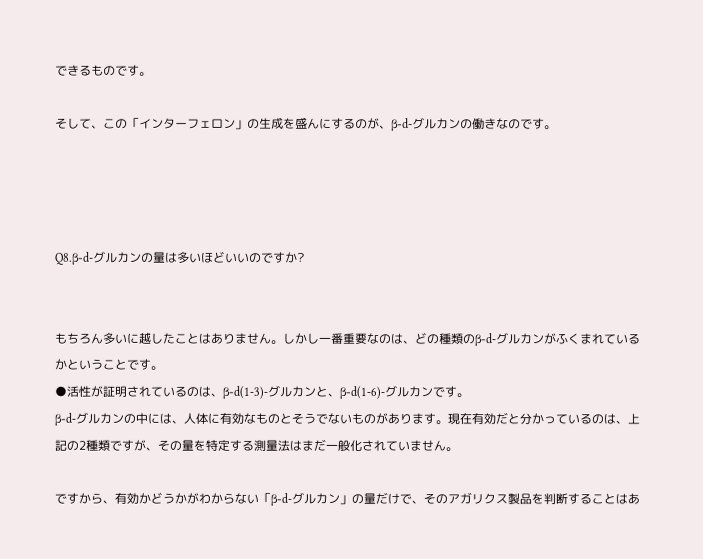できるものです。

そして、この「インターフェロン」の生成を盛んにするのが、β-d-グルカンの働きなのです。




Q8.β-d-グルカンの量は多いほどいいのですか?


もちろん多いに越したことはありません。しかし一番重要なのは、どの種類のβ-d-グルカンがふくまれているかということです。
●活性が証明されているのは、β-d(1-3)-グルカンと、β-d(1-6)-グルカンです。
β-d-グルカンの中には、人体に有効なものとそうでないものがあります。現在有効だと分かっているのは、上記の2種類ですが、その量を特定する測量法はまだ一般化されていません。

ですから、有効かどうかがわからない「β-d-グルカン」の量だけで、そのアガリクス製品を判断することはあ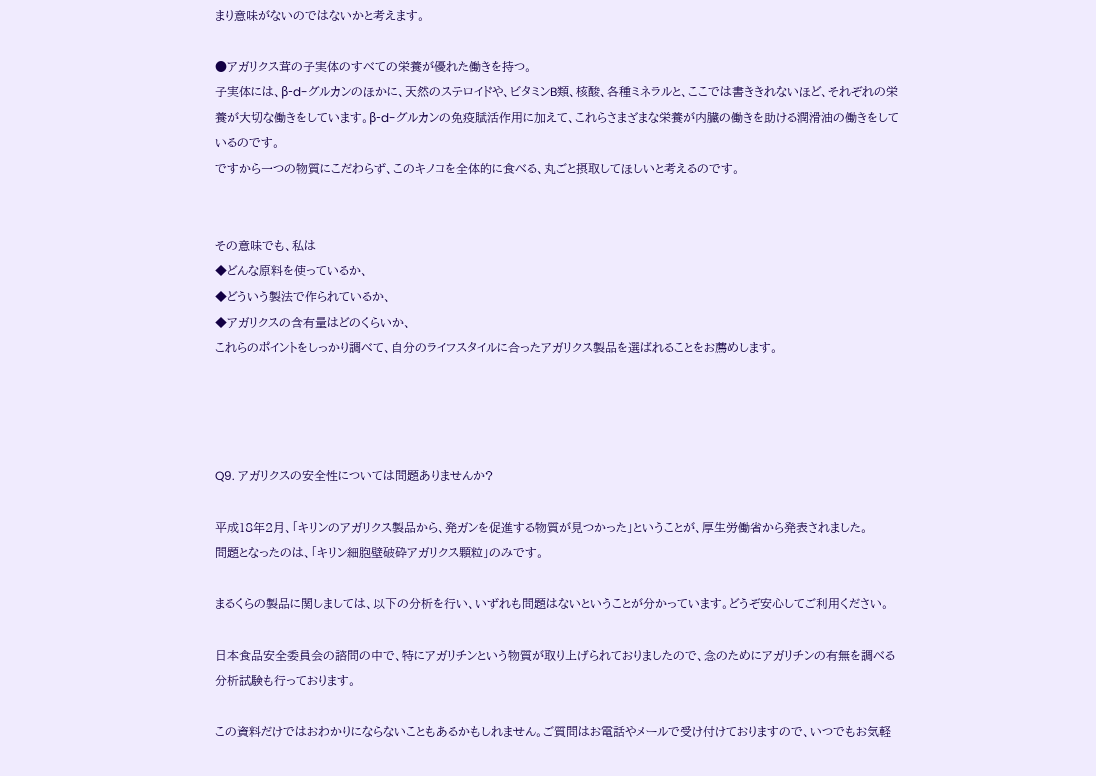まり意味がないのではないかと考えます。

●アガリクス茸の子実体のすべての栄養が優れた働きを持つ。
子実体には、β-d-グルカンのほかに、天然のステロイドや、ビタミンB類、核酸、各種ミネラルと、ここでは書ききれないほど、それぞれの栄養が大切な働きをしています。β-d-グルカンの免疫賦活作用に加えて、これらさまざまな栄養が内臓の働きを助ける潤滑油の働きをしているのです。
ですから一つの物質にこだわらず、このキノコを全体的に食べる、丸ごと摂取してほしいと考えるのです。


その意味でも、私は
◆どんな原料を使っているか、
◆どういう製法で作られているか、
◆アガリクスの含有量はどのくらいか、
これらのポイントをしっかり調べて、自分のライフスタイルに合ったアガリクス製品を選ばれることをお薦めします。




Q9. アガリクスの安全性については問題ありませんか?

平成18年2月、「キリンのアガリクス製品から、発ガンを促進する物質が見つかった」ということが、厚生労働省から発表されました。
問題となったのは、「キリン細胞壁破砕アガリクス顆粒」のみです。

まるくらの製品に関しましては、以下の分析を行い、いずれも問題はないということが分かっています。どうぞ安心してご利用ください。

日本食品安全委員会の諮問の中で、特にアガリチンという物質が取り上げられておりましたので、念のためにアガリチンの有無を調べる分析試験も行っております。

この資料だけではおわかりにならないこともあるかもしれません。ご質問はお電話やメールで受け付けておりますので、いつでもお気軽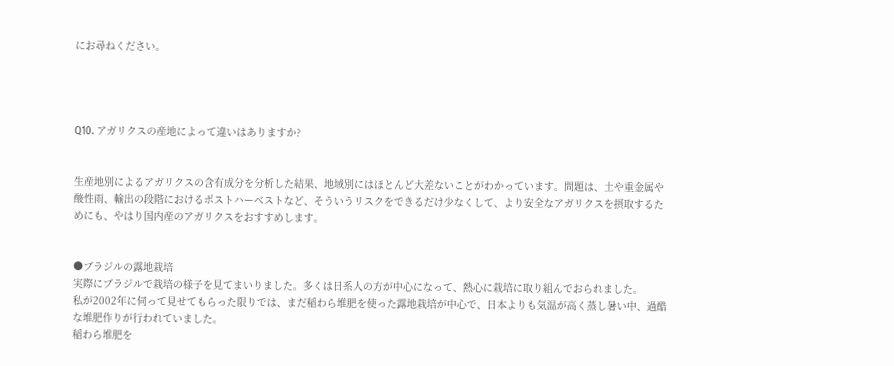にお尋ねください。




Q10. アガリクスの産地によって違いはありますか?


生産地別によるアガリクスの含有成分を分析した結果、地域別にはほとんど大差ないことがわかっています。問題は、土や重金属や酸性雨、輸出の段階におけるポストハーベストなど、そういうリスクをできるだけ少なくして、より安全なアガリクスを摂取するためにも、やはり国内産のアガリクスをおすすめします。


●ブラジルの露地栽培
実際にブラジルで栽培の様子を見てまいりました。多くは日系人の方が中心になって、熱心に栽培に取り組んでおられました。
私が2002年に伺って見せてもらった限りでは、まだ稲わら堆肥を使った露地栽培が中心で、日本よりも気温が高く蒸し暑い中、過酷な堆肥作りが行われていました。
稲わら堆肥を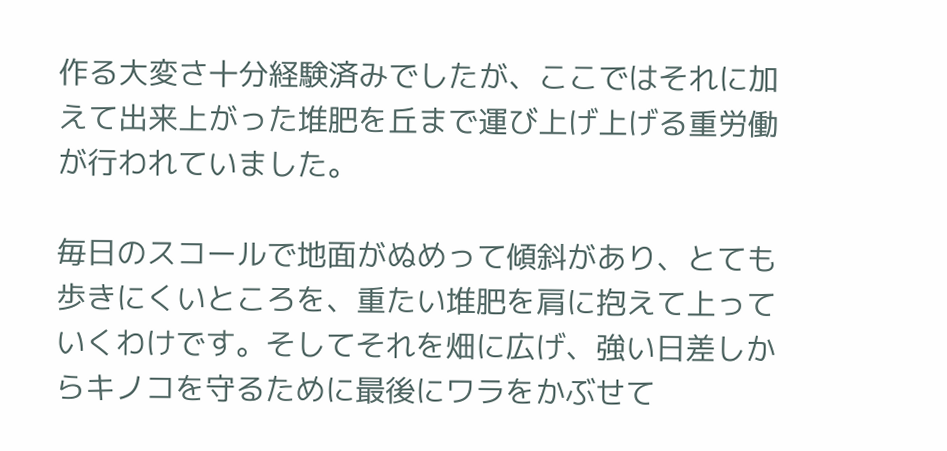作る大変さ十分経験済みでしたが、ここではそれに加えて出来上がった堆肥を丘まで運び上げ上げる重労働が行われていました。

毎日のスコールで地面がぬめって傾斜があり、とても歩きにくいところを、重たい堆肥を肩に抱えて上っていくわけです。そしてそれを畑に広げ、強い日差しからキノコを守るために最後にワラをかぶせて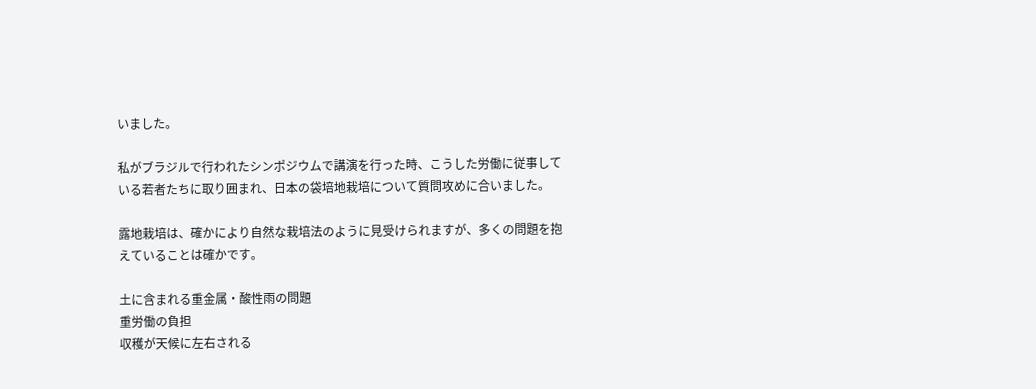いました。

私がブラジルで行われたシンポジウムで講演を行った時、こうした労働に従事している若者たちに取り囲まれ、日本の袋培地栽培について質問攻めに合いました。

露地栽培は、確かにより自然な栽培法のように見受けられますが、多くの問題を抱えていることは確かです。

土に含まれる重金属・酸性雨の問題
重労働の負担
収穫が天候に左右される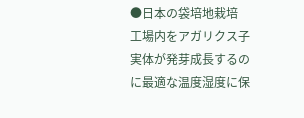●日本の袋培地栽培
工場内をアガリクス子実体が発芽成長するのに最適な温度湿度に保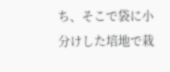ち、そこで袋に小分けした培地で栽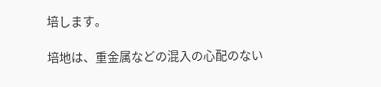培します。

培地は、重金属などの混入の心配のない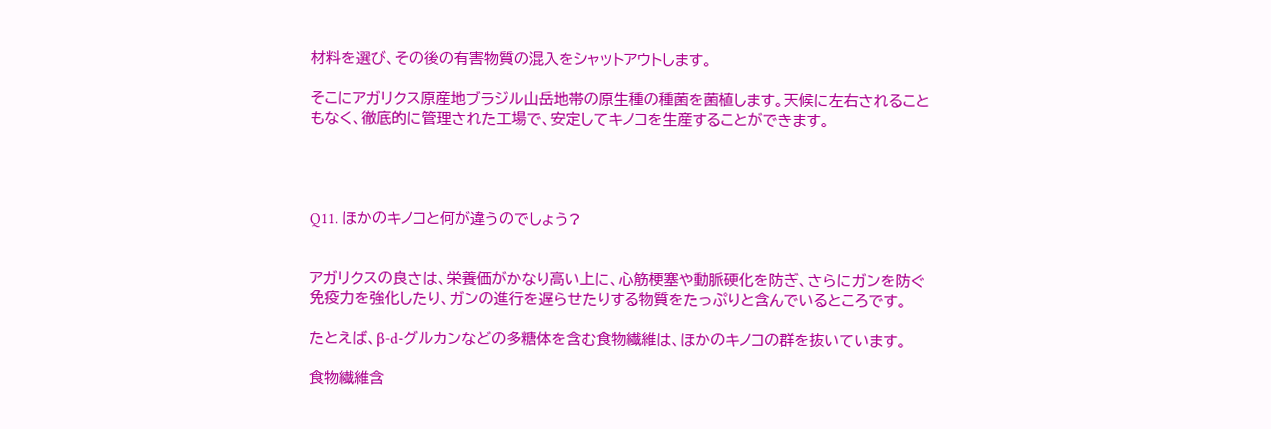材料を選び、その後の有害物質の混入をシャットアウトします。

そこにアガリクス原産地ブラジル山岳地帯の原生種の種菌を菌植します。天候に左右されることもなく、徹底的に管理された工場で、安定してキノコを生産することができます。




Q11. ほかのキノコと何が違うのでしょう?


アガリクスの良さは、栄養価がかなり高い上に、心筋梗塞や動脈硬化を防ぎ、さらにガンを防ぐ免疫力を強化したり、ガンの進行を遅らせたりする物質をたっぷりと含んでいるところです。

たとえば、β-d-グルカンなどの多糖体を含む食物繊維は、ほかのキノコの群を抜いています。

食物繊維含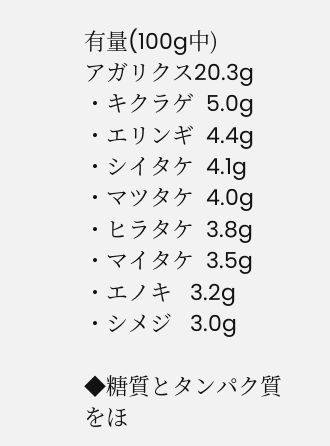有量(100g中)
アガリクス20.3g
・キクラゲ  5.0g
・エリンギ  4.4g
・シイタケ  4.1g
・マツタケ  4.0g
・ヒラタケ  3.8g
・マイタケ  3.5g
・エノキ   3.2g
・シメジ   3.0g

◆糖質とタンパク質をほ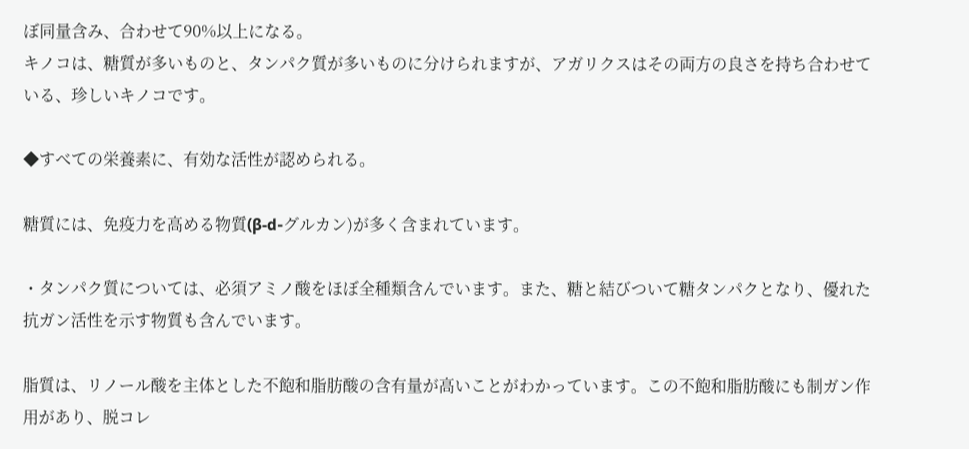ぼ同量含み、合わせて90%以上になる。
キノコは、糖質が多いものと、タンパク質が多いものに分けられますが、アガリクスはその両方の良さを持ち合わせている、珍しいキノコです。

◆すべての栄養素に、有効な活性が認められる。

糖質には、免疫力を高める物質(β-d-グルカン)が多く含まれています。

・タンパク質については、必須アミノ酸をほぼ全種類含んでいます。また、糖と結びついて糖タンパクとなり、優れた抗ガン活性を示す物質も含んでいます。

脂質は、リノール酸を主体とした不飽和脂肪酸の含有量が高いことがわかっています。この不飽和脂肪酸にも制ガン作用があり、脱コレ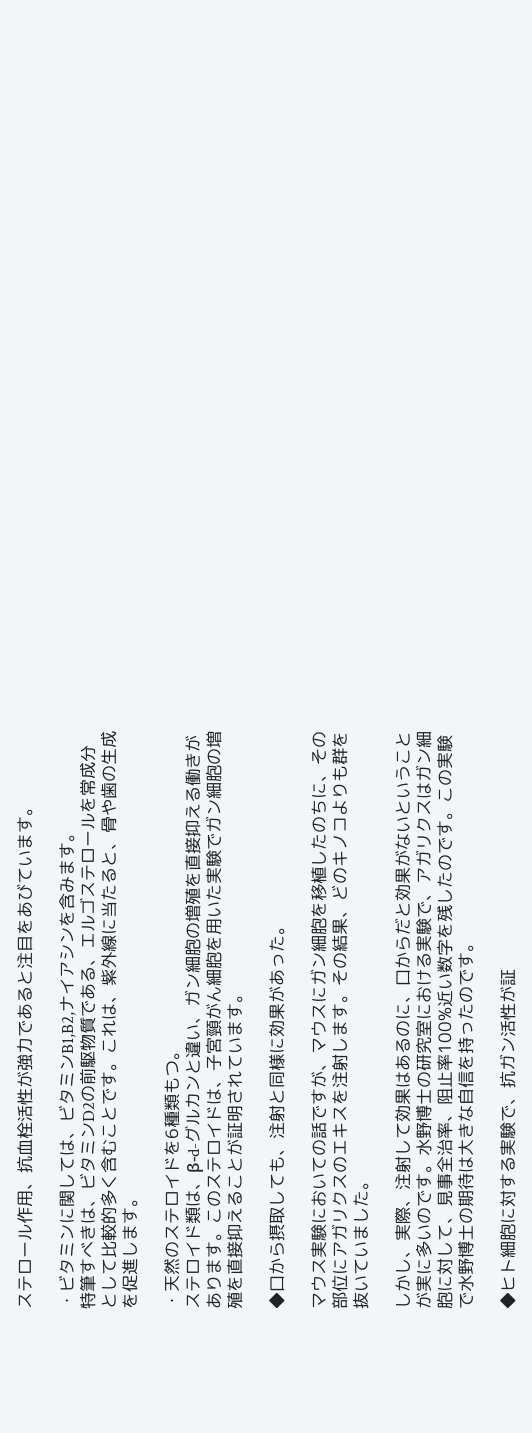ステロール作用、抗血栓活性が強力であると注目をあびています。

・ビタミンに関しては、ビタミンB1,B2,ナイアシンを含みます。
特筆すべきは、ビタミンD2の前駆物質である、エルゴステロールを常成分として比較的多く含むことです。これは、紫外線に当たると、骨や歯の生成を促進します。

・天然のステロイドを6種類もつ。
ステロイド類は、β-d-グルカンと違い、ガン細胞の増殖を直接抑える働きがあります。このステロイドは、子宮頸がん細胞を用いた実験でガン細胞の増殖を直接抑えることが証明されています。

◆口から摂取しても、注射と同様に効果があった。

マウス実験においての話ですが、マウスにガン細胞を移植したのちに、その部位にアガリクスのエキスを注射します。その結果、どのキノコよりも群を抜いていました。

しかし、実際、注射して効果はあるのに、口からだと効果がないということが実に多いのです。水野博士の研究室における実験で、アガリクスはガン細胞に対して、見事全治率、阻止率100%近い数字を残したのです。この実験で水野博士の期待は大きな自信を持ったのです。

◆ヒト細胞に対する実験で、抗ガン活性が証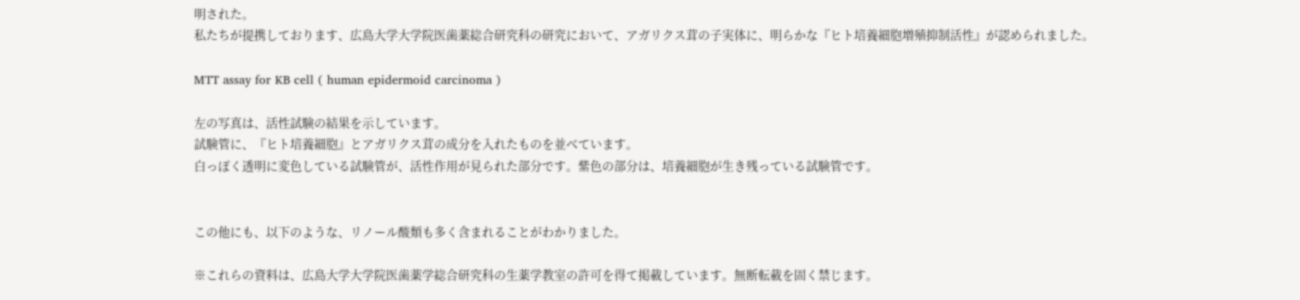明された。
私たちが提携しております、広島大学大学院医歯薬総合研究科の研究において、アガリクス茸の子実体に、明らかな『ヒト培養細胞増殖抑制活性』が認められました。

MTT assay for KB cell ( human epidermoid carcinoma )

左の写真は、活性試験の結果を示しています。
試験管に、『ヒト培養細胞』とアガリクス茸の成分を入れたものを並べています。
白っぽく透明に変色している試験管が、活性作用が見られた部分です。紫色の部分は、培養細胞が生き残っている試験管です。


この他にも、以下のような、リノール酸類も多く含まれることがわかりました。

※これらの資料は、広島大学大学院医歯薬学総合研究科の生薬学教室の許可を得て掲載しています。無断転載を固く禁じます。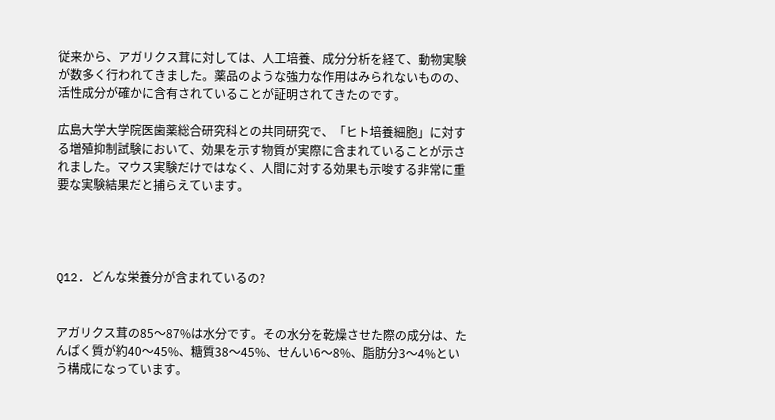従来から、アガリクス茸に対しては、人工培養、成分分析を経て、動物実験が数多く行われてきました。薬品のような強力な作用はみられないものの、活性成分が確かに含有されていることが証明されてきたのです。

広島大学大学院医歯薬総合研究科との共同研究で、「ヒト培養細胞」に対する増殖抑制試験において、効果を示す物質が実際に含まれていることが示されました。マウス実験だけではなく、人間に対する効果も示唆する非常に重要な実験結果だと捕らえています。




Q12. どんな栄養分が含まれているの?


アガリクス茸の85〜87%は水分です。その水分を乾燥させた際の成分は、たんぱく質が約40〜45%、糖質38〜45%、せんい6〜8%、脂肪分3〜4%という構成になっています。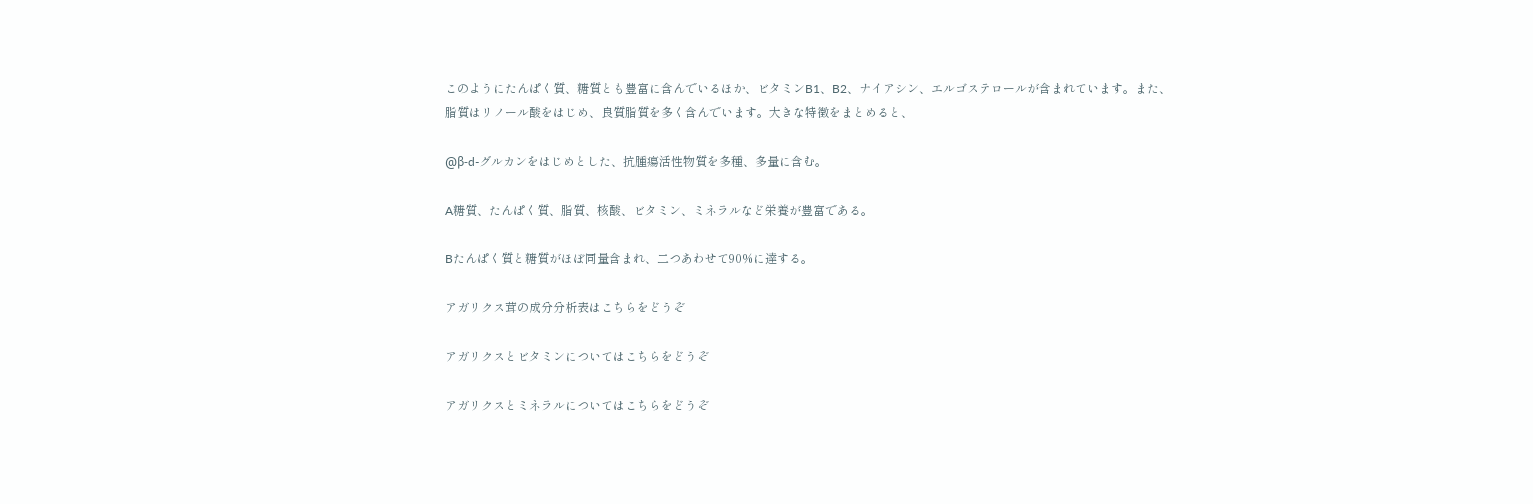このようにたんぱく質、糖質とも豊富に含んでいるほか、ビタミンB1、B2、ナイアシン、エルゴステロールが含まれています。また、脂質はリノール酸をはじめ、良質脂質を多く含んでいます。大きな特徴をまとめると、

@β‐d-グルカンをはじめとした、抗腫瘍活性物質を多種、多量に含む。

A糖質、たんぱく質、脂質、核酸、ビタミン、ミネラルなど栄養が豊富である。

Bたんぱく質と糖質がほぼ同量含まれ、二つあわせて90%に達する。

アガリクス茸の成分分析表はこちらをどうぞ

アガリクスとビタミンについてはこちらをどうぞ

アガリクスとミネラルについてはこちらをどうぞ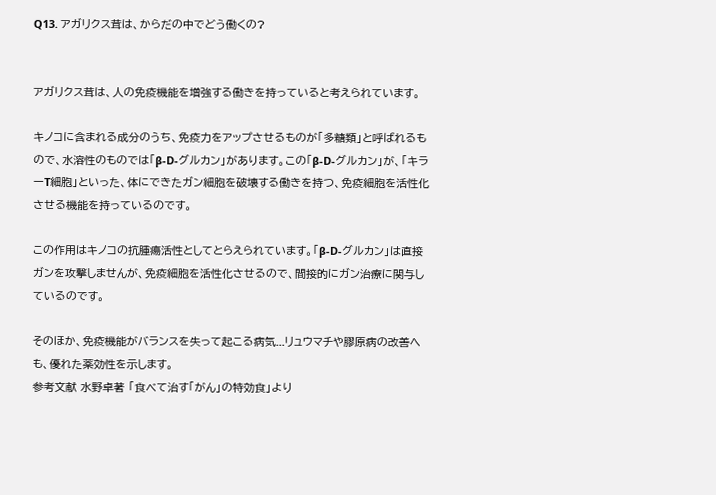Q13. アガリクス茸は、からだの中でどう働くの?


アガリクス茸は、人の免疫機能を増強する働きを持っていると考えられています。

キノコに含まれる成分のうち、免疫力をアップさせるものが「多糖類」と呼ばれるもので、水溶性のものでは「β-D-グルカン」があります。この「β-D-グルカン」が、「キラーT細胞」といった、体にできたガン細胞を破壊する働きを持つ、免疫細胞を活性化させる機能を持っているのです。

この作用はキノコの抗腫瘍活性としてとらえられています。「β-D-グルカン」は直接ガンを攻撃しませんが、免疫細胞を活性化させるので、間接的にガン治療に関与しているのです。

そのほか、免疫機能がバランスを失って起こる病気...リュウマチや膠原病の改善へも、優れた薬効性を示します。
参考文献 水野卓著 「食べて治す「がん」の特効食」より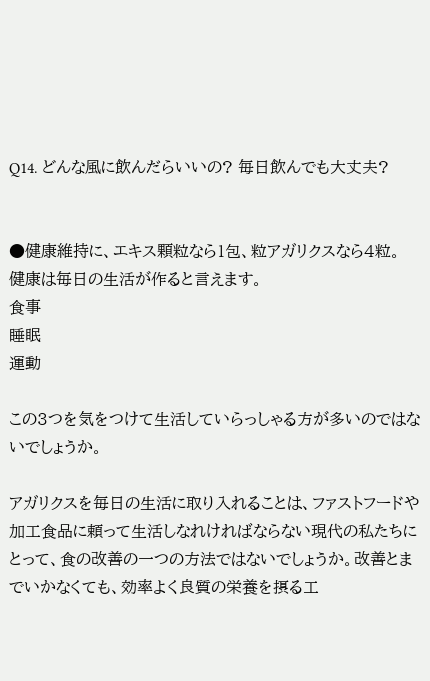Q14. どんな風に飲んだらいいの? 毎日飲んでも大丈夫?


●健康維持に、エキス顆粒なら1包、粒アガリクスなら4粒。
健康は毎日の生活が作ると言えます。
食事
睡眠
運動

この3つを気をつけて生活していらっしゃる方が多いのではないでしょうか。

アガリクスを毎日の生活に取り入れることは、ファストフードや加工食品に頼って生活しなれければならない現代の私たちにとって、食の改善の一つの方法ではないでしょうか。改善とまでいかなくても、効率よく良質の栄養を摂る工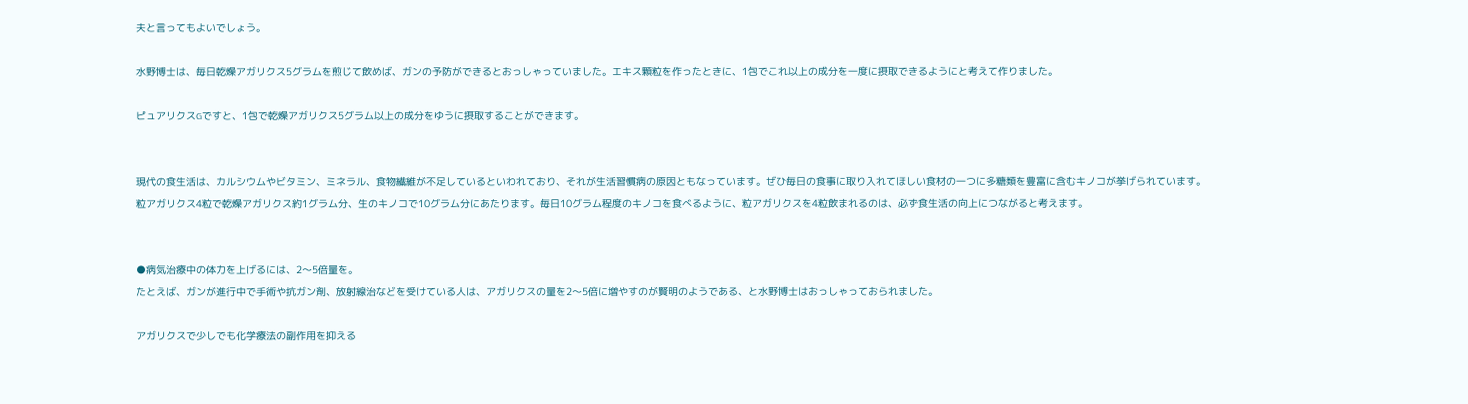夫と言ってもよいでしょう。

水野博士は、毎日乾燥アガリクス5グラムを煎じて飲めば、ガンの予防ができるとおっしゃっていました。エキス顆粒を作ったときに、1包でこれ以上の成分を一度に摂取できるようにと考えて作りました。

ピュアリクスGですと、1包で乾燥アガリクス5グラム以上の成分をゆうに摂取することができます。


現代の食生活は、カルシウムやビタミン、ミネラル、食物繊維が不足しているといわれており、それが生活習慣病の原因ともなっています。ぜひ毎日の食事に取り入れてほしい食材の一つに多糖類を豊富に含むキノコが挙げられています。
粒アガリクス4粒で乾燥アガリクス約1グラム分、生のキノコで10グラム分にあたります。毎日10グラム程度のキノコを食べるように、粒アガリクスを4粒飲まれるのは、必ず食生活の向上につながると考えます。


●病気治療中の体力を上げるには、2〜5倍量を。
たとえば、ガンが進行中で手術や抗ガン剤、放射線治などを受けている人は、アガリクスの量を2〜5倍に増やすのが賢明のようである、と水野博士はおっしゃっておられました。

アガリクスで少しでも化学療法の副作用を抑える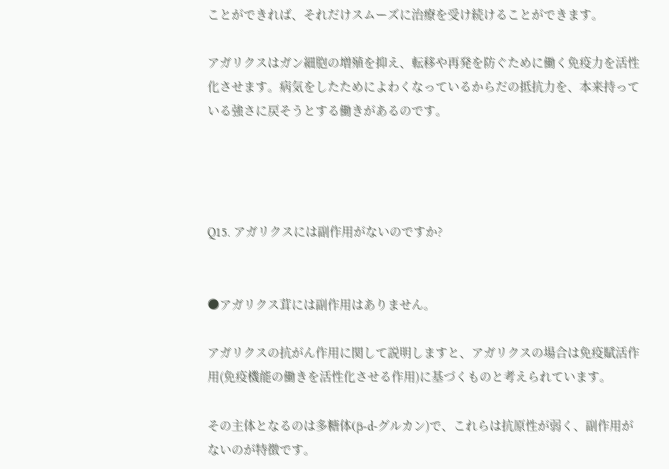ことができれば、それだけスムーズに治療を受け続けることができます。

アガリクスはガン細胞の増殖を抑え、転移や再発を防ぐために働く免疫力を活性化させます。病気をしたためによわくなっているからだの抵抗力を、本来持っている強さに戻そうとする働きがあるのです。




Q15. アガリクスには副作用がないのですか?


●アガリクス茸には副作用はありません。

アガリクスの抗がん作用に関して説明しますと、アガリクスの場合は免疫賦活作用(免疫機能の働きを活性化させる作用)に基づくものと考えられています。

その主体となるのは多糖体(β-d-グルカン)で、これらは抗原性が弱く、副作用がないのが特徴です。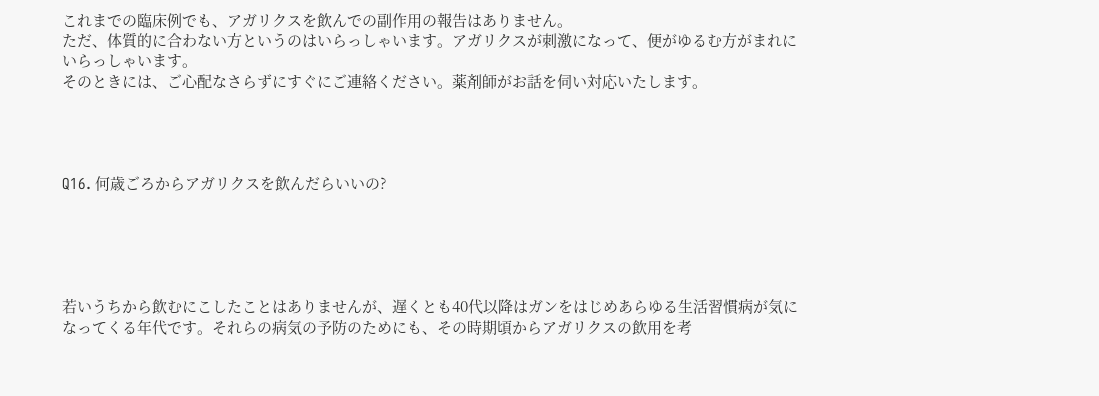これまでの臨床例でも、アガリクスを飲んでの副作用の報告はありません。
ただ、体質的に合わない方というのはいらっしゃいます。アガリクスが刺激になって、便がゆるむ方がまれにいらっしゃいます。
そのときには、ご心配なさらずにすぐにご連絡ください。薬剤師がお話を伺い対応いたします。




Q16. 何歳ごろからアガリクスを飲んだらいいの?





若いうちから飲むにこしたことはありませんが、遅くとも40代以降はガンをはじめあらゆる生活習慣病が気になってくる年代です。それらの病気の予防のためにも、その時期頃からアガリクスの飲用を考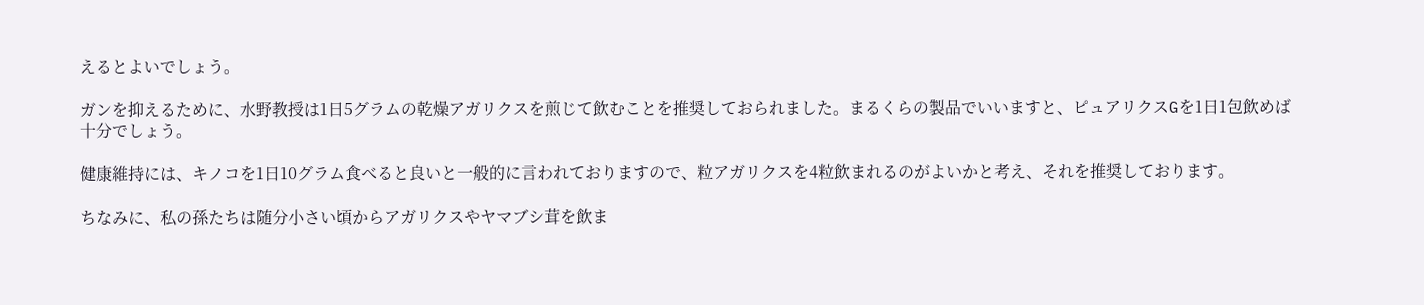えるとよいでしょう。

ガンを抑えるために、水野教授は1日5グラムの乾燥アガリクスを煎じて飲むことを推奨しておられました。まるくらの製品でいいますと、ピュアリクスGを1日1包飲めば十分でしょう。

健康維持には、キノコを1日10グラム食べると良いと一般的に言われておりますので、粒アガリクスを4粒飲まれるのがよいかと考え、それを推奨しております。

ちなみに、私の孫たちは随分小さい頃からアガリクスやヤマブシ茸を飲ま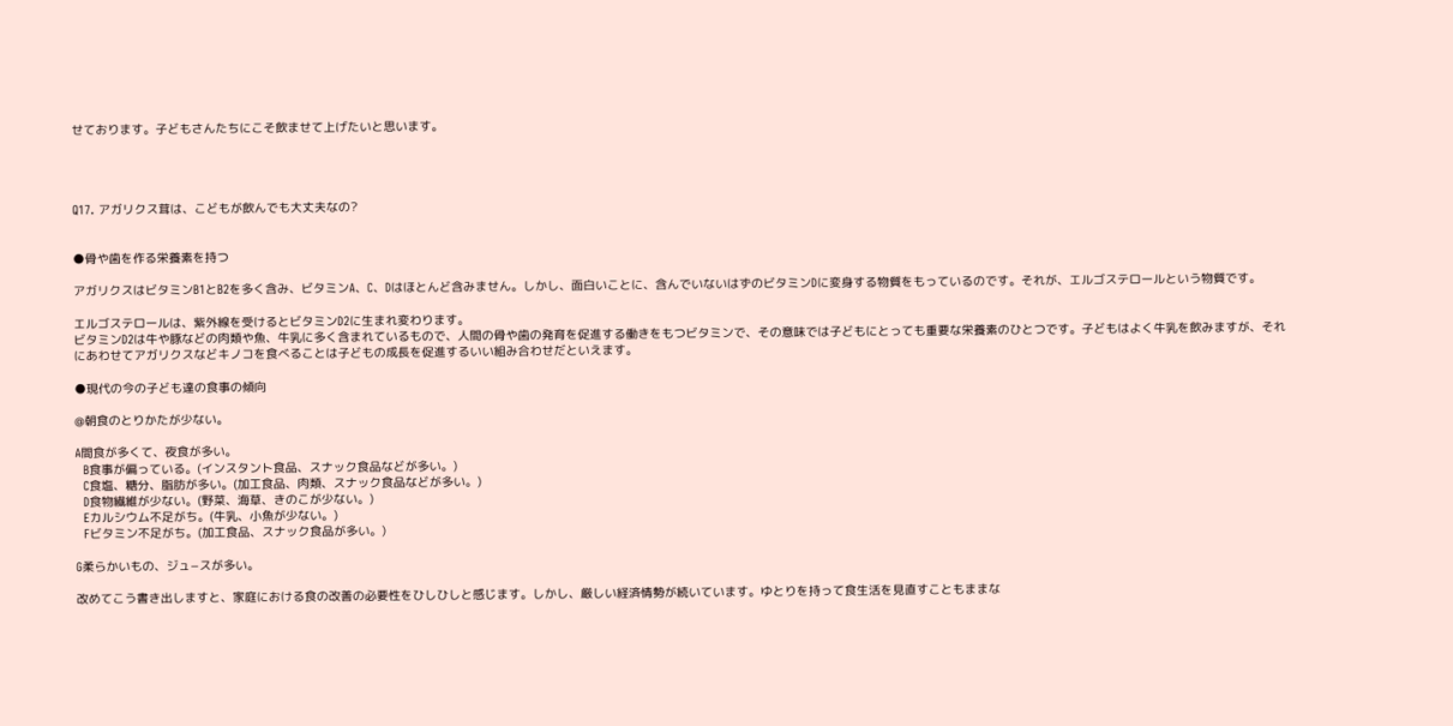せております。子どもさんたちにこそ飲ませて上げたいと思います。




Q17. アガリクス茸は、こどもが飲んでも大丈夫なの?


●骨や歯を作る栄養素を持つ

アガリクスはビタミンB1とB2を多く含み、ビタミンA、C、Dはほとんど含みません。しかし、面白いことに、含んでいないはずのビタミンDに変身する物質をもっているのです。それが、エルゴステロールという物質です。

エルゴステロールは、紫外線を受けるとビタミンD2に生まれ変わります。
ビタミンD2は牛や豚などの肉類や魚、牛乳に多く含まれているもので、人間の骨や歯の発育を促進する働きをもつビタミンで、その意味では子どもにとっても重要な栄養素のひとつです。子どもはよく牛乳を飲みますが、それにあわせてアガリクスなどキノコを食べることは子どもの成長を促進するいい組み合わせだといえます。

●現代の今の子ども達の食事の傾向

@朝食のとりかたが少ない。

A間食が多くて、夜食が多い。
  B食事が偏っている。(インスタント食品、スナック食品などが多い。)
  C食塩、糖分、脂肪が多い。(加工食品、肉類、スナック食品などが多い。)
  D食物繊維が少ない。(野菜、海草、きのこが少ない。)
  Eカルシウム不足がち。(牛乳、小魚が少ない。)
  Fビタミン不足がち。(加工食品、スナック食品が多い。)

G柔らかいもの、ジュ−スが多い。

改めてこう書き出しますと、家庭における食の改善の必要性をひしひしと感じます。しかし、厳しい経済情勢が続いています。ゆとりを持って食生活を見直すこともままな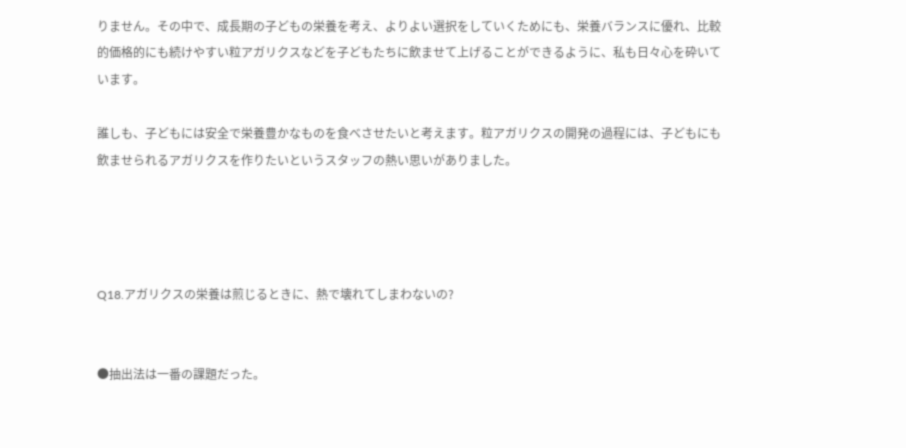りません。その中で、成長期の子どもの栄養を考え、よりよい選択をしていくためにも、栄養バランスに優れ、比較的価格的にも続けやすい粒アガリクスなどを子どもたちに飲ませて上げることができるように、私も日々心を砕いています。

誰しも、子どもには安全で栄養豊かなものを食べさせたいと考えます。粒アガリクスの開発の過程には、子どもにも飲ませられるアガリクスを作りたいというスタッフの熱い思いがありました。




Q18.アガリクスの栄養は煎じるときに、熱で壊れてしまわないの?


●抽出法は一番の課題だった。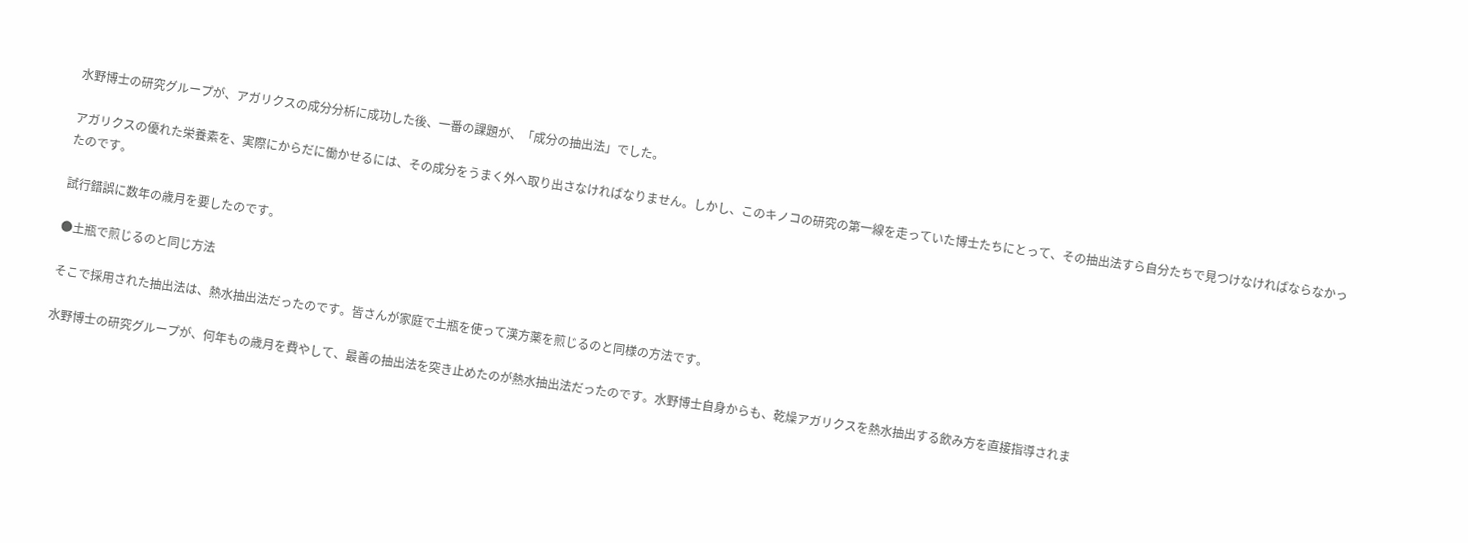水野博士の研究グループが、アガリクスの成分分析に成功した後、一番の課題が、「成分の抽出法」でした。

アガリクスの優れた栄養素を、実際にからだに働かせるには、その成分をうまく外へ取り出さなければなりません。しかし、このキノコの研究の第一線を走っていた博士たちにとって、その抽出法すら自分たちで見つけなければならなかったのです。

試行錯誤に数年の歳月を要したのです。

●土瓶で煎じるのと同じ方法

そこで採用された抽出法は、熱水抽出法だったのです。皆さんが家庭で土瓶を使って漢方薬を煎じるのと同様の方法です。

水野博士の研究グループが、何年もの歳月を費やして、最善の抽出法を突き止めたのが熱水抽出法だったのです。水野博士自身からも、乾燥アガリクスを熱水抽出する飲み方を直接指導されま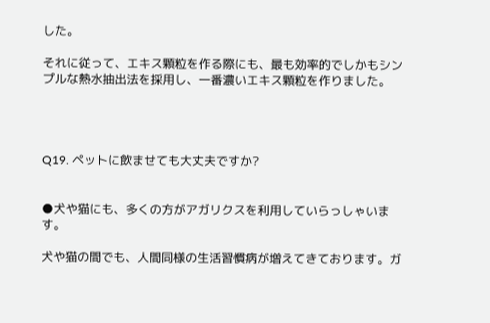した。

それに従って、エキス顆粒を作る際にも、最も効率的でしかもシンプルな熱水抽出法を採用し、一番濃いエキス顆粒を作りました。




Q19. ペットに飲ませても大丈夫ですか?


●犬や猫にも、多くの方がアガリクスを利用していらっしゃいます。

犬や猫の間でも、人間同様の生活習慣病が増えてきております。ガ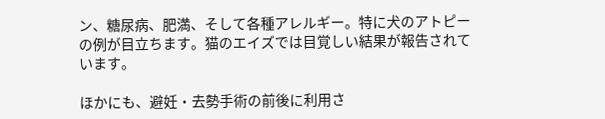ン、糖尿病、肥満、そして各種アレルギー。特に犬のアトピーの例が目立ちます。猫のエイズでは目覚しい結果が報告されています。

ほかにも、避妊・去勢手術の前後に利用さ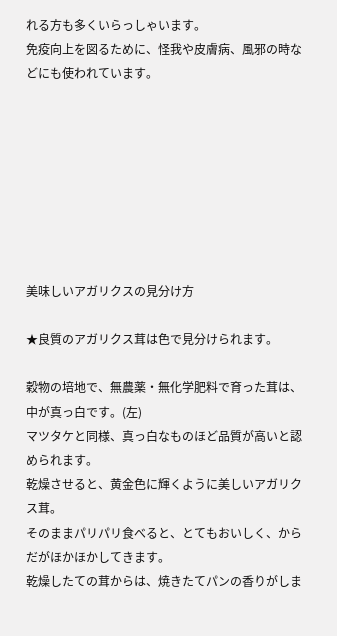れる方も多くいらっしゃいます。
免疫向上を図るために、怪我や皮膚病、風邪の時などにも使われています。








美味しいアガリクスの見分け方

★良質のアガリクス茸は色で見分けられます。

穀物の培地で、無農薬・無化学肥料で育った茸は、中が真っ白です。(左)
マツタケと同様、真っ白なものほど品質が高いと認められます。
乾燥させると、黄金色に輝くように美しいアガリクス茸。
そのままパリパリ食べると、とてもおいしく、からだがほかほかしてきます。
乾燥したての茸からは、焼きたてパンの香りがしま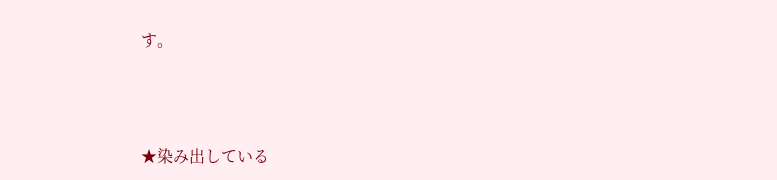す。



★染み出している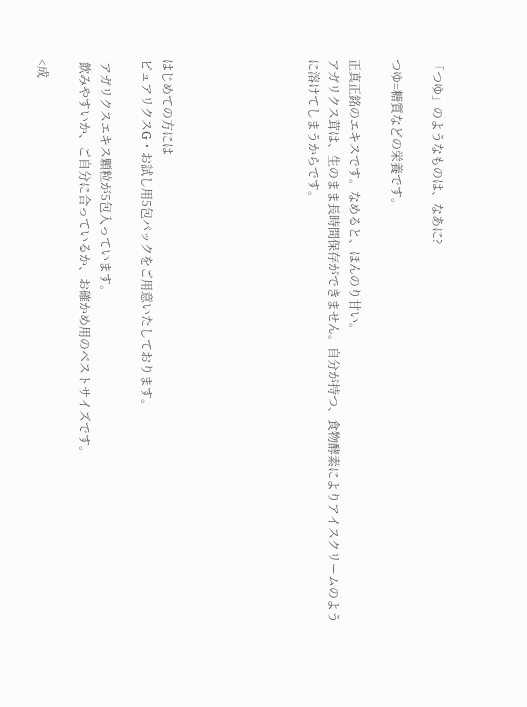「つゆ」のようなものは、なあに?

つゆ=糖質などの栄養です。

正真正銘のエキスです。なめると、ほんのり甘い。
アガリクス茸は、生のまま長時間保存ができません。自分が持つ、食物酵素によりアイスクリームのように溶けてしまうからです。






はじめての方には
ピュアリクスG・お試し用5包パックをご用意いたしております。

 アガリクスエキス顆粒が5包入っています。
 飲みやすいか、ご自分に合っているか、お確かめ用のベストサイズです。

<成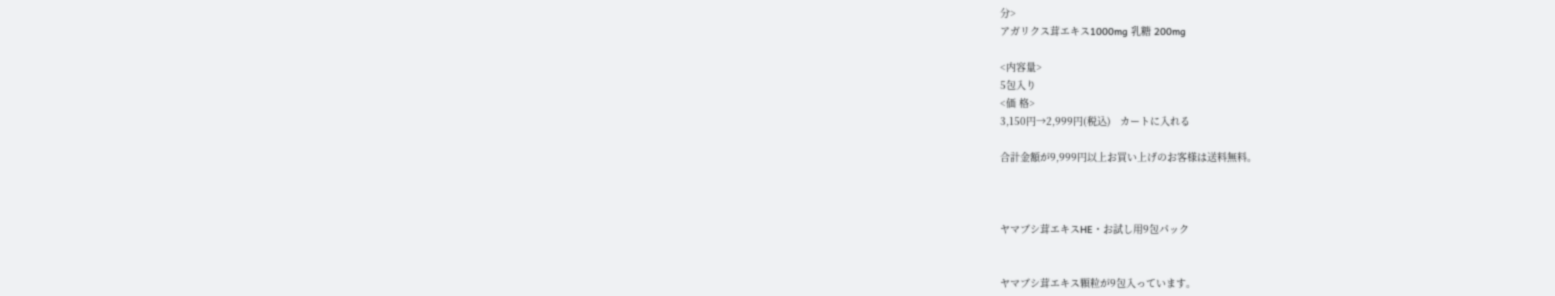分>
アガリクス茸エキス1000mg 乳糖 200mg

<内容量>
5包入り
<価 格>
3,150円→2,999円(税込)   カートに入れる

合計金額が9,999円以上お買い上げのお客様は送料無料。



ヤマブシ茸エキスHE・お試し用9包パック


ヤマブシ茸エキス顆粒が9包入っています。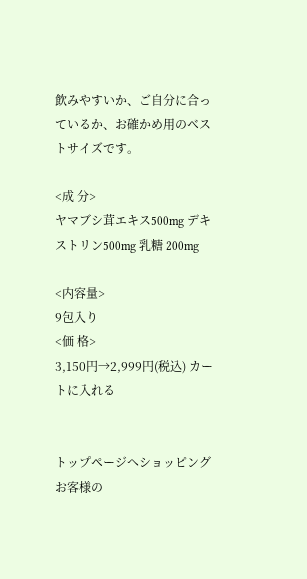飲みやすいか、ご自分に合っているか、お確かめ用のベストサイズです。

<成 分>
ヤマブシ茸エキス500mg デキストリン500mg 乳糖 200mg

<内容量>
9包入り
<価 格>
3,150円→2,999円(税込) カートに入れる


トップページへショッピングお客様の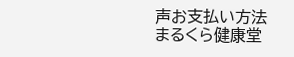声お支払い方法まるくら健康堂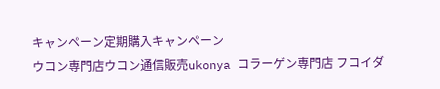キャンペーン定期購入キャンペーン
ウコン専門店ウコン通信販売ukonya コラーゲン専門店 フコイダ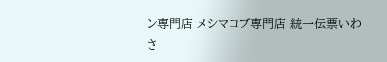ン専門店 メシマコブ専門店 統一伝票いわさ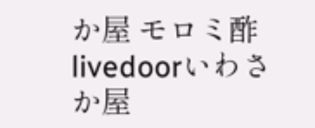か屋 モロミ酢 livedoorいわさか屋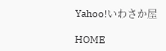Yahoo!いわさか屋

HOME